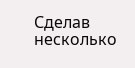Сделав несколько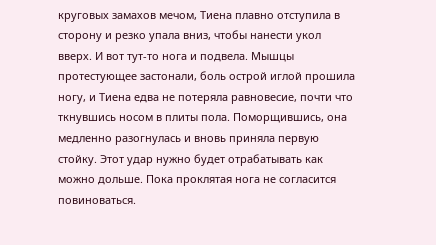круговых замахов мечом, Тиена плавно отступила в сторону и резко упала вниз, чтобы нанести укол вверх. И вот тут-то нога и подвела. Мышцы протестующее застонали, боль острой иглой прошила ногу, и Тиена едва не потеряла равновесие, почти что ткнувшись носом в плиты пола. Поморщившись, она медленно разогнулась и вновь приняла первую стойку. Этот удар нужно будет отрабатывать как можно дольше. Пока проклятая нога не согласится повиноваться.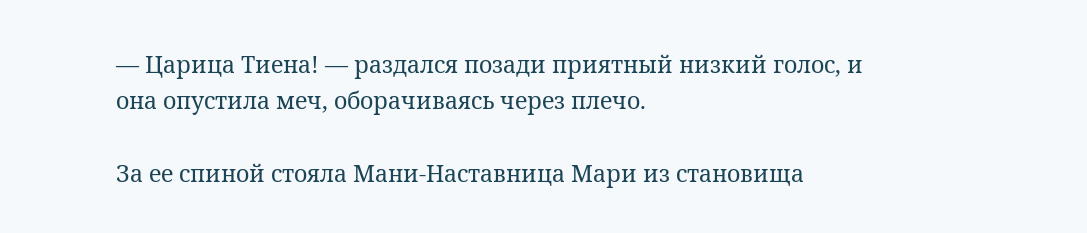— Царица Тиена! — раздался позади приятный низкий голос, и она опустила меч, оборачиваясь через плечо.

За ее спиной стояла Мани-Наставница Мари из становища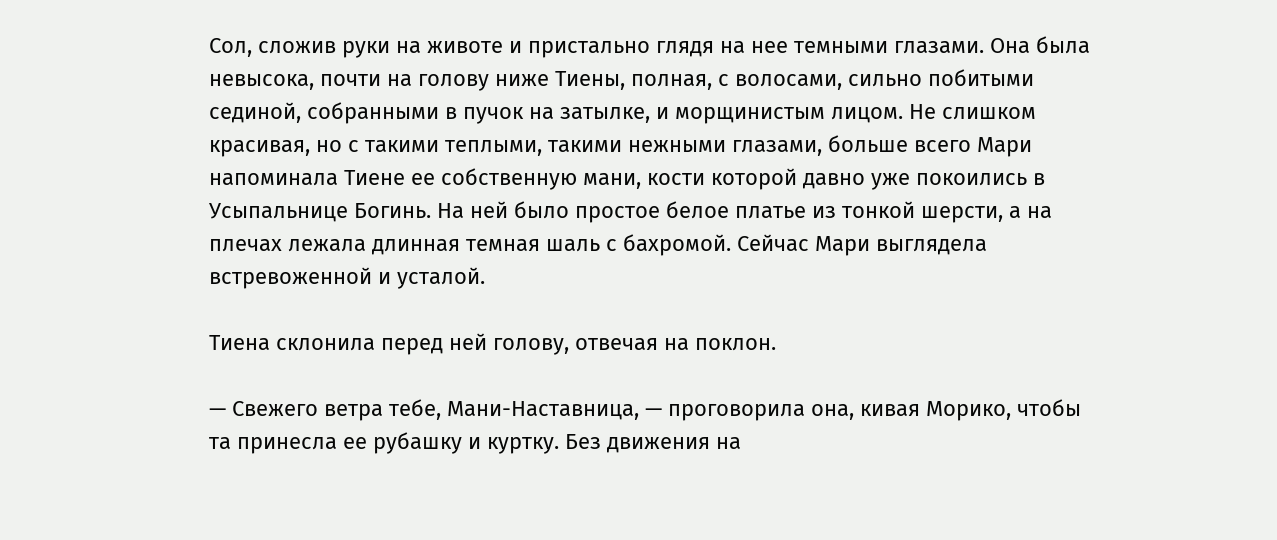Сол, сложив руки на животе и пристально глядя на нее темными глазами. Она была невысока, почти на голову ниже Тиены, полная, с волосами, сильно побитыми сединой, собранными в пучок на затылке, и морщинистым лицом. Не слишком красивая, но с такими теплыми, такими нежными глазами, больше всего Мари напоминала Тиене ее собственную мани, кости которой давно уже покоились в Усыпальнице Богинь. На ней было простое белое платье из тонкой шерсти, а на плечах лежала длинная темная шаль с бахромой. Сейчас Мари выглядела встревоженной и усталой.

Тиена склонила перед ней голову, отвечая на поклон.

— Свежего ветра тебе, Мани-Наставница, — проговорила она, кивая Морико, чтобы та принесла ее рубашку и куртку. Без движения на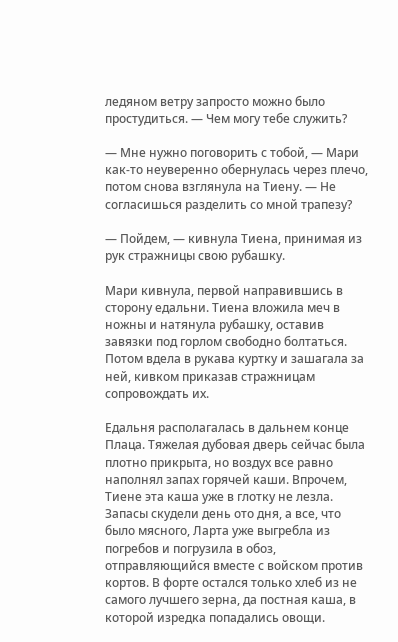ледяном ветру запросто можно было простудиться. — Чем могу тебе служить?

— Мне нужно поговорить с тобой, — Мари как-то неуверенно обернулась через плечо, потом снова взглянула на Тиену. — Не согласишься разделить со мной трапезу?

— Пойдем, — кивнула Тиена, принимая из рук стражницы свою рубашку.

Мари кивнула, первой направившись в сторону едальни. Тиена вложила меч в ножны и натянула рубашку, оставив завязки под горлом свободно болтаться. Потом вдела в рукава куртку и зашагала за ней, кивком приказав стражницам сопровождать их.

Едальня располагалась в дальнем конце Плаца. Тяжелая дубовая дверь сейчас была плотно прикрыта, но воздух все равно наполнял запах горячей каши. Впрочем, Тиене эта каша уже в глотку не лезла. Запасы скудели день ото дня, а все, что было мясного, Ларта уже выгребла из погребов и погрузила в обоз, отправляющийся вместе с войском против кортов. В форте остался только хлеб из не самого лучшего зерна, да постная каша, в которой изредка попадались овощи.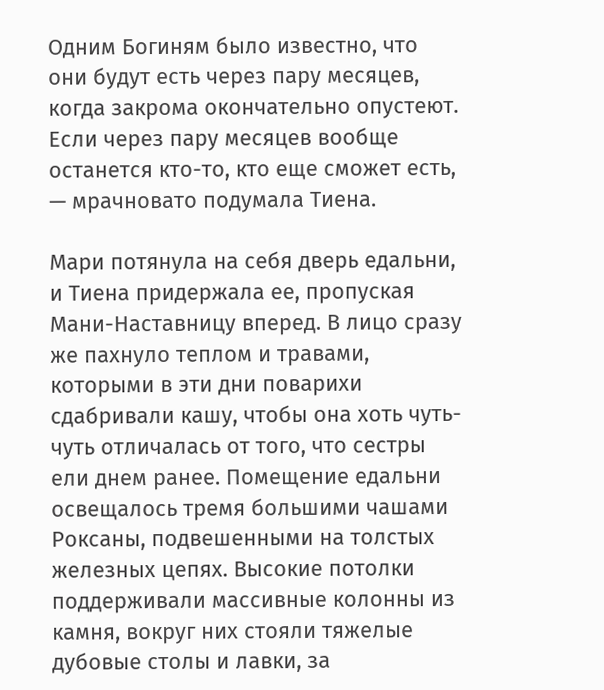Одним Богиням было известно, что они будут есть через пару месяцев, когда закрома окончательно опустеют. Если через пару месяцев вообще останется кто-то, кто еще сможет есть, — мрачновато подумала Тиена.

Мари потянула на себя дверь едальни, и Тиена придержала ее, пропуская Мани-Наставницу вперед. В лицо сразу же пахнуло теплом и травами, которыми в эти дни поварихи сдабривали кашу, чтобы она хоть чуть-чуть отличалась от того, что сестры ели днем ранее. Помещение едальни освещалось тремя большими чашами Роксаны, подвешенными на толстых железных цепях. Высокие потолки поддерживали массивные колонны из камня, вокруг них стояли тяжелые дубовые столы и лавки, за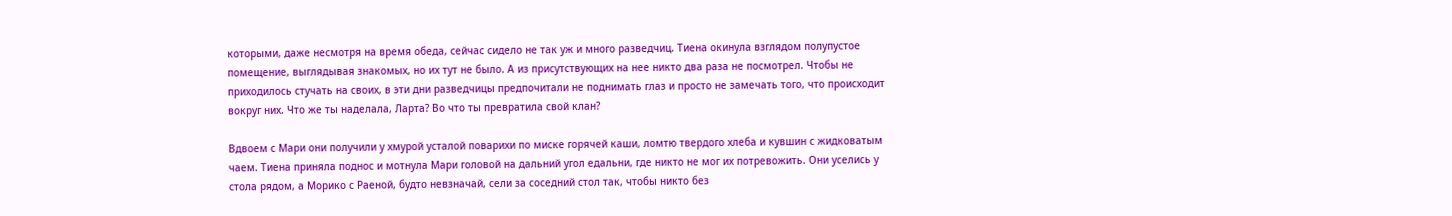которыми, даже несмотря на время обеда, сейчас сидело не так уж и много разведчиц. Тиена окинула взглядом полупустое помещение, выглядывая знакомых, но их тут не было. А из присутствующих на нее никто два раза не посмотрел. Чтобы не приходилось стучать на своих, в эти дни разведчицы предпочитали не поднимать глаз и просто не замечать того, что происходит вокруг них. Что же ты наделала, Ларта? Во что ты превратила свой клан?

Вдвоем с Мари они получили у хмурой усталой поварихи по миске горячей каши, ломтю твердого хлеба и кувшин с жидковатым чаем. Тиена приняла поднос и мотнула Мари головой на дальний угол едальни, где никто не мог их потревожить. Они уселись у стола рядом, а Морико с Раеной, будто невзначай, сели за соседний стол так, чтобы никто без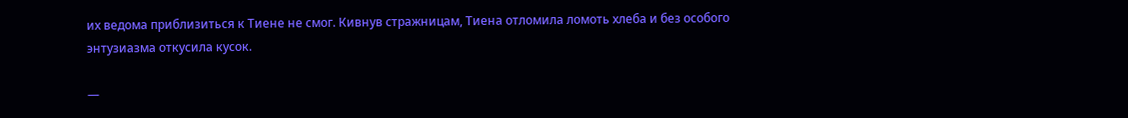их ведома приблизиться к Тиене не смог. Кивнув стражницам, Тиена отломила ломоть хлеба и без особого энтузиазма откусила кусок.

—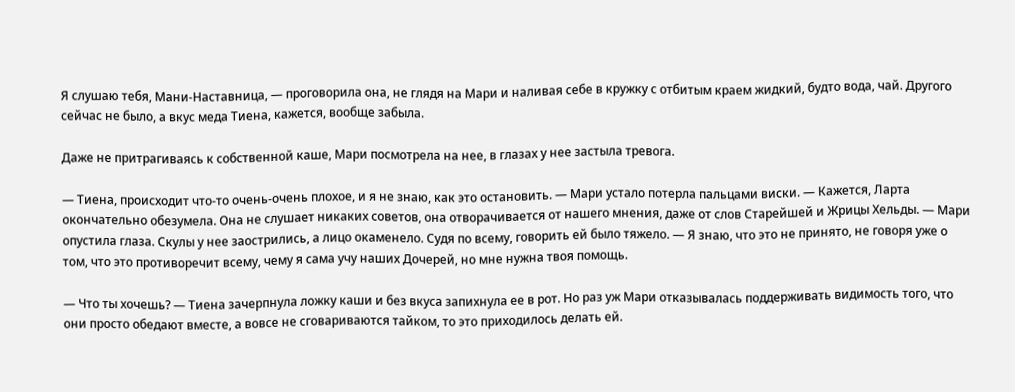Я слушаю тебя, Мани-Наставница, — проговорила она, не глядя на Мари и наливая себе в кружку с отбитым краем жидкий, будто вода, чай. Другого сейчас не было, а вкус меда Тиена, кажется, вообще забыла.

Даже не притрагиваясь к собственной каше, Мари посмотрела на нее, в глазах у нее застыла тревога.

— Тиена, происходит что-то очень-очень плохое, и я не знаю, как это остановить. — Мари устало потерла пальцами виски. — Кажется, Ларта окончательно обезумела. Она не слушает никаких советов, она отворачивается от нашего мнения, даже от слов Старейшей и Жрицы Хельды. — Мари опустила глаза. Скулы у нее заострились, а лицо окаменело. Судя по всему, говорить ей было тяжело. — Я знаю, что это не принято, не говоря уже о том, что это противоречит всему, чему я сама учу наших Дочерей, но мне нужна твоя помощь.

— Что ты хочешь? — Тиена зачерпнула ложку каши и без вкуса запихнула ее в рот. Но раз уж Мари отказывалась поддерживать видимость того, что они просто обедают вместе, а вовсе не сговариваются тайком, то это приходилось делать ей.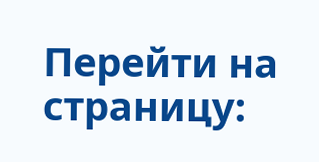Перейти на страницу: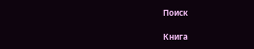Поиск

Книга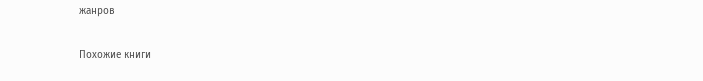жанров

Похожие книги